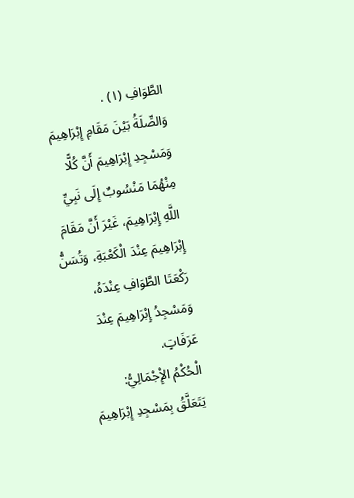الطَّوَافِ (١) .
وَالصِّلَةُ بَيْنَ مَقَامِ إِبْرَاهِيمَ وَمَسْجِدِ إِبْرَاهِيمَ أَنَّ كُلًّا مِنْهُمَا مَنْسُوبٌ إِلَى نَبِيِّ اللَّهِ إِبْرَاهِيمَ، غَيْرَ أَنَّ مَقَامَ إِبْرَاهِيمَ عِنْدَ الْكَعْبَةِ، وَتُسَنُّ رَكْعَتَا الطَّوَافِ عِنْدَهُ، وَمَسْجِدُ إِبْرَاهِيمَ عِنْدَ عَرَفَاتٍ.
الْحُكْمُ الإِْجْمَالِيُّ:
يَتَعَلَّقُ بِمَسْجِدِ إِبْرَاهِيمَ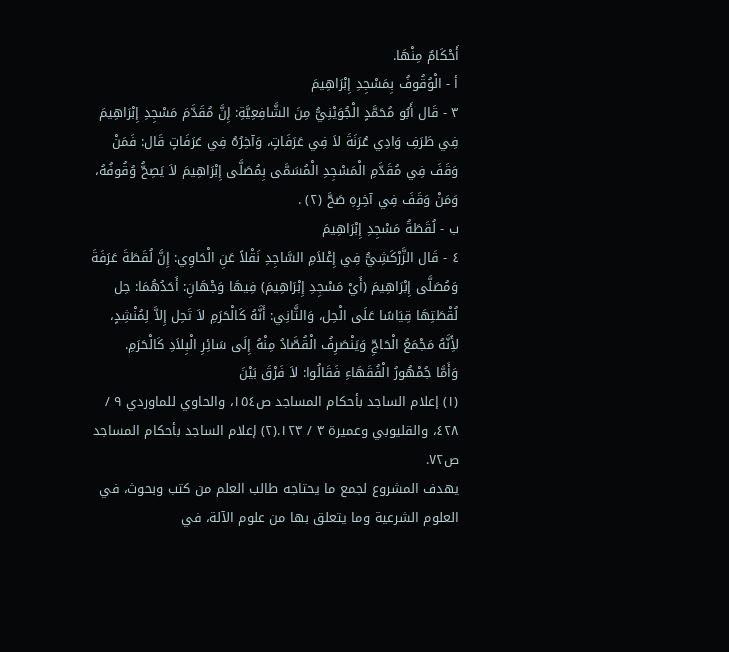أَحْكَامٌ مِنْهَا.
أ - الْوُقُوفُ بِمَسْجِدِ إِبْرَاهِيمَ
٣ - قَال أَبُو مُحَمَّدٍ الْجُوَيْنِيُّ مِنَ الشَّافِعِيَّةِ: إِنَّ مُقَدَّمَ مَسْجِدِ إِبْرَاهِيمَ فِي طَرَفِ وَادِي عُرَنَةَ لاَ فِي عَرَفَاتٍ، وَآخِرُهُ فِي عَرَفَاتٍ قَال: فَمَنْ وَقَفَ فِي مُقَدَّمِ الْمَسْجِدِ الْمُسَمَّى بِمُصَلَّى إِبْرَاهِيمَ لاَ يَصِحُّ وُقُوفُهُ، وَمَنْ وَقَفَ فِي آخِرِهِ صَحَّ (٢) .
ب - لُقَطَةُ مَسْجِدِ إِبْرَاهِيمَ
٤ - قَال الزَّرْكَشِيُّ فِي إِعْلاَمِ السَّاجِدِ نَقْلاً عَنِ الْحَاوِي: إِنَّ لُقَطَةَ عَرَفَةَ وَمُصَلَّى إِبْرَاهِيمَ (أَيْ مَسْجِدِ إِبْرَاهِيمَ) فِيهَا وَجْهَانِ: أَحَدُهُمَا: حِل لُقْطَتِهَا قِيَاسًا عَلَى الْحِل، وَالثَّانِي: أَنَّهُ كَالْحَرَمِ لاَ تَحِل إِلاَّ لِمُنْشِدٍ، لأَِنَّهُ مَجْمَعُ الْحَاجِّ وَيَنْصَرِفُ الْقُصَّادُ مِنْهُ إِلَى سَائِرِ الْبِلاَدِ كَالْحَرَمِ.
وَأَمَّا جُمْهُورُ الْفُقَهَاءِ فَقَالُوا: لاَ فَرْقَ بَيْنَ
(١) إعلام الساجد بأحكام المساجد ص١٥٤، والحاوي للماوردي ٩ / ٤٢٨، والقليوبي وعميرة ٣ / ١٢٣.(٢) إعلام الساجد بأحكام المساجد ص٧٢.
يهدف المشروع لجمع ما يحتاجه طالب العلم من كتب وبحوث، في العلوم الشرعية وما يتعلق بها من علوم الآلة، في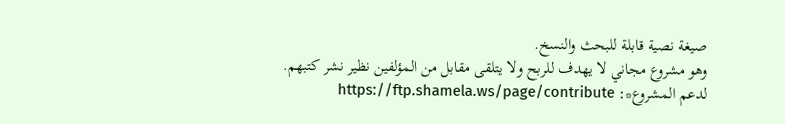صيغة نصية قابلة للبحث والنسخ.
وهو مشروع مجاني لا يهدف للربح ولا يتلقى مقابل من المؤلفين نظير نشر كتبهم.
لدعم المشروع*: https://ftp.shamela.ws/page/contribute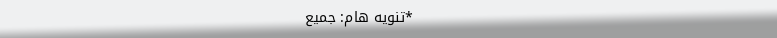*تنويه هام: جميع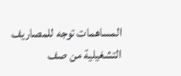المساهمات توجه للمصاريف التشغيلية من صف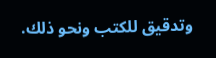وتدقيق للكتب ونحو ذلك.